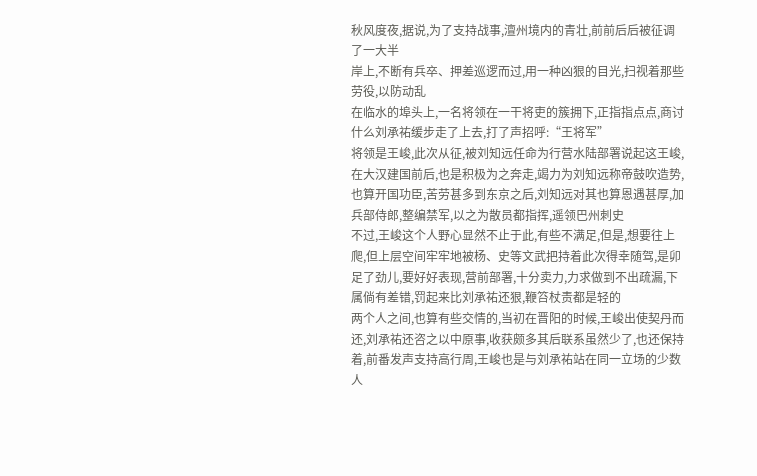秋风度夜,据说,为了支持战事,澶州境内的青壮,前前后后被征调了一大半
岸上,不断有兵卒、押差巡逻而过,用一种凶狠的目光,扫视着那些劳役,以防动乱
在临水的埠头上,一名将领在一干将吏的簇拥下,正指指点点,商讨什么刘承祐缓步走了上去,打了声招呼:“王将军”
将领是王峻,此次从征,被刘知远任命为行营水陆部署说起这王峻,在大汉建国前后,也是积极为之奔走,竭力为刘知远称帝鼓吹造势,也算开国功臣,苦劳甚多到东京之后,刘知远对其也算恩遇甚厚,加兵部侍郎,整编禁军,以之为散员都指挥,遥领巴州刺史
不过,王峻这个人野心显然不止于此,有些不满足,但是,想要往上爬,但上层空间牢牢地被杨、史等文武把持着此次得幸随驾,是卯足了劲儿,要好好表现,营前部署,十分卖力,力求做到不出疏漏,下属倘有差错,罚起来比刘承祐还狠,鞭笞杖责都是轻的
两个人之间,也算有些交情的,当初在晋阳的时候,王峻出使契丹而还,刘承祐还咨之以中原事,收获颇多其后联系虽然少了,也还保持着,前番发声支持高行周,王峻也是与刘承祐站在同一立场的少数人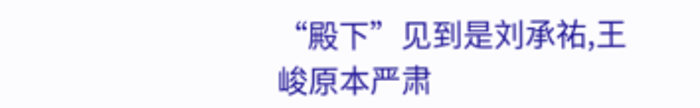“殿下”见到是刘承祐,王峻原本严肃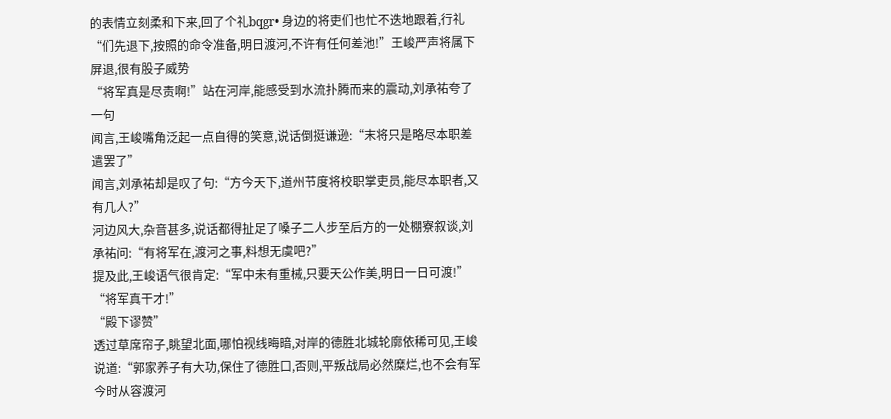的表情立刻柔和下来,回了个礼bqgr• 身边的将吏们也忙不迭地跟着,行礼
“们先退下,按照的命令准备,明日渡河,不许有任何差池!”王峻严声将属下屏退,很有股子威势
“将军真是尽责啊!”站在河岸,能感受到水流扑腾而来的震动,刘承祐夸了一句
闻言,王峻嘴角泛起一点自得的笑意,说话倒挺谦逊:“末将只是略尽本职差遣罢了”
闻言,刘承祐却是叹了句:“方今天下,道州节度将校职掌吏员,能尽本职者,又有几人?”
河边风大,杂音甚多,说话都得扯足了嗓子二人步至后方的一处棚寮叙谈,刘承祐问:“有将军在,渡河之事,料想无虞吧?”
提及此,王峻语气很肯定:“军中未有重械,只要天公作美,明日一日可渡!”
“将军真干才!”
“殿下谬赞”
透过草席帘子,眺望北面,哪怕视线晦暗,对岸的德胜北城轮廓依稀可见,王峻说道:“郭家养子有大功,保住了德胜口,否则,平叛战局必然糜烂,也不会有军今时从容渡河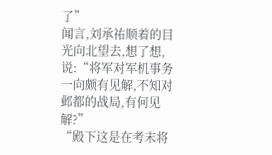了”
闻言,刘承祐顺着的目光向北望去,想了想,说:“将军对军机事务一向颇有见解,不知对邺都的战局,有何见解?”
“殿下这是在考末将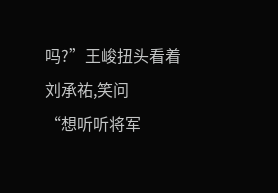吗?”王峻扭头看着刘承祐,笑问
“想听听将军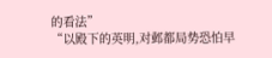的看法”
“以殿下的英明,对邺都局势恐怕早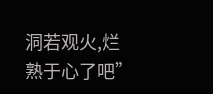洞若观火,烂熟于心了吧”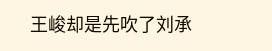王峻却是先吹了刘承